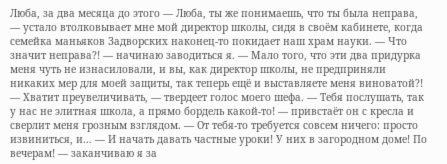Люба, за два месяца до этого — Люба, ты же понимаешь, что ты была неправа, — устало втолковывает мне мой директор школы, сидя в своём кабинете, когда семейка маньяков Задворских наконец-то покидает наш храм науки. — Что значит неправа?! — начинаю заводиться я. — Мало того, что эти два придурка меня чуть не изнасиловали, и вы, как директор школы, не предприняли никаких мер для моей защиты, так теперь ещё и выставляете меня виноватой?! — Хватит преувеличивать, — твердеет голос моего шефа. — Тебя послушать, так у нас не элитная школа, а прямо бордель какой-то! — привстаёт он с кресла и сверлит меня грозным взглядом. — От тебя-то требуется совсем ничего: просто извиниться, и… — И начать давать частные уроки! У них в загородном доме! По вечерам! — заканчиваю я за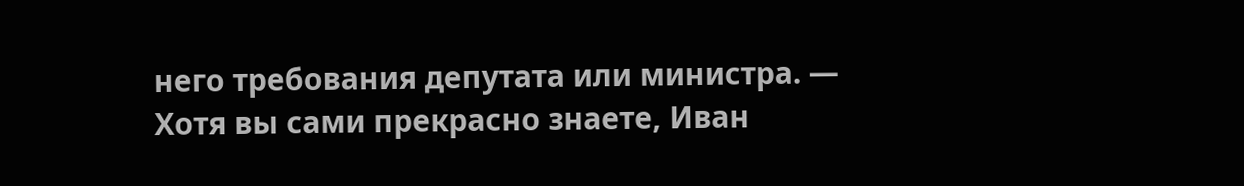него требования депутата или министра. — Хотя вы сами прекрасно знаете, Иван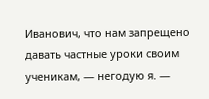Иванович, что нам запрещено давать частные уроки своим ученикам, — негодую я. —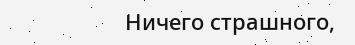Ничего страшного,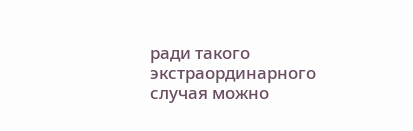ради такого экстраординарного случая можно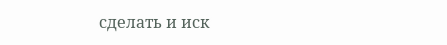сделать и иск